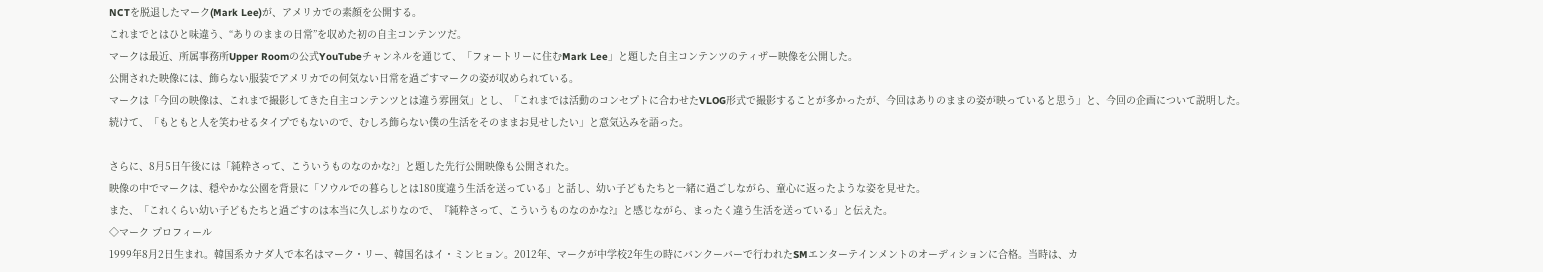NCTを脱退したマーク(Mark Lee)が、アメリカでの素顔を公開する。
これまでとはひと味違う、“ありのままの日常”を収めた初の自主コンテンツだ。
マークは最近、所属事務所Upper Roomの公式YouTubeチャンネルを通じて、「フォートリーに住むMark Lee」と題した自主コンテンツのティザー映像を公開した。
公開された映像には、飾らない服装でアメリカでの何気ない日常を過ごすマークの姿が収められている。
マークは「今回の映像は、これまで撮影してきた自主コンテンツとは違う雰囲気」とし、「これまでは活動のコンセプトに合わせたVLOG形式で撮影することが多かったが、今回はありのままの姿が映っていると思う」と、今回の企画について説明した。
続けて、「もともと人を笑わせるタイプでもないので、むしろ飾らない僕の生活をそのままお見せしたい」と意気込みを語った。

さらに、8月5日午後には「純粋さって、こういうものなのかな?」と題した先行公開映像も公開された。
映像の中でマークは、穏やかな公園を背景に「ソウルでの暮らしとは180度違う生活を送っている」と話し、幼い子どもたちと一緒に過ごしながら、童心に返ったような姿を見せた。
また、「これくらい幼い子どもたちと過ごすのは本当に久しぶりなので、『純粋さって、こういうものなのかな?』と感じながら、まったく違う生活を送っている」と伝えた。
◇マーク プロフィール
1999年8月2日生まれ。韓国系カナダ人で本名はマーク・リー、韓国名はイ・ミンヒョン。2012年、マークが中学校2年生の時にバンクーバーで行われたSMエンターテインメントのオーディションに合格。当時は、カ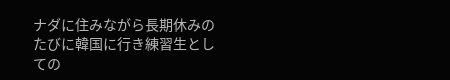ナダに住みながら長期休みのたびに韓国に行き練習生としての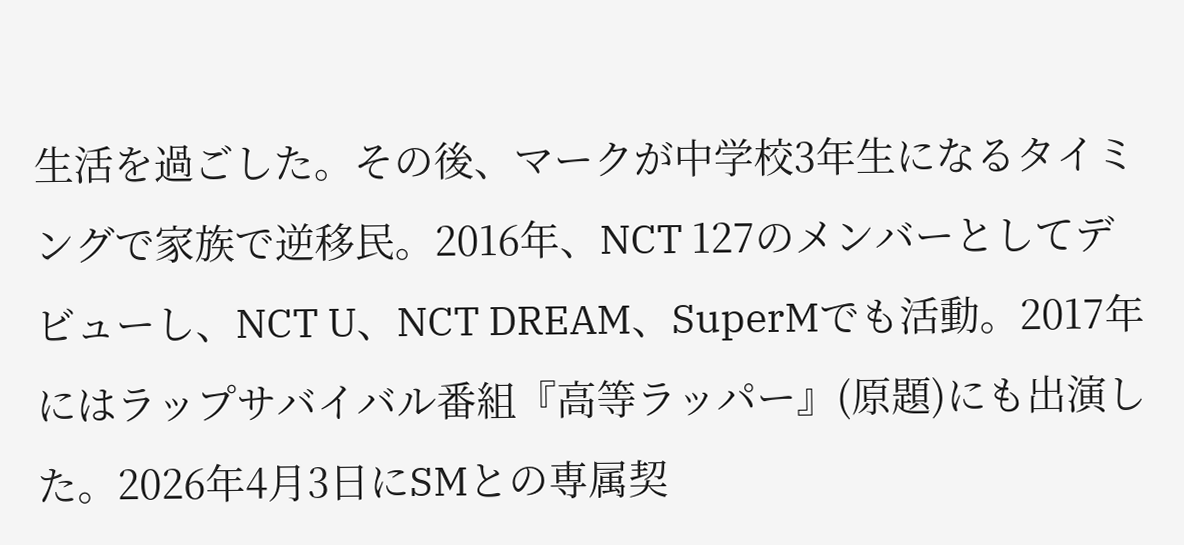生活を過ごした。その後、マークが中学校3年生になるタイミングで家族で逆移民。2016年、NCT 127のメンバーとしてデビューし、NCT U、NCT DREAM、SuperMでも活動。2017年にはラップサバイバル番組『高等ラッパー』(原題)にも出演した。2026年4月3日にSMとの専属契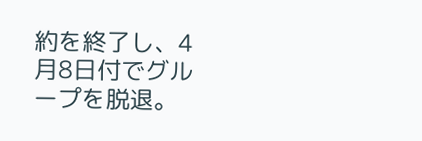約を終了し、4月8日付でグループを脱退。